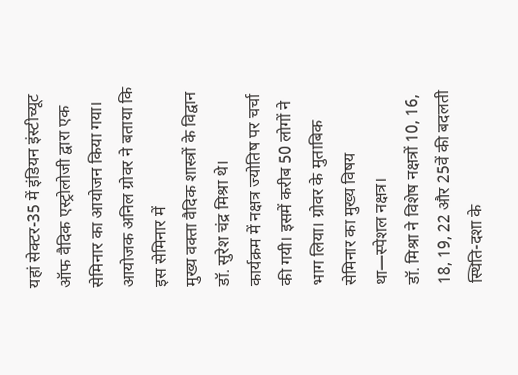यहां सेक्टर-35 में इंडियन इंस्टीच्यूट ऑफ वैदिक एस्ट्रोलोजी द्वारा एक
सेमिनार का आयोजन किया गया। आयोजक अनिल ग्रोवर ने बताया कि इस सेमिनार में
मुख्य वक्ता वैदिक शास्त्रों के विद्वान डॉ. सुरेश चंद्र मिश्रा थे।
कार्यक्रम में नक्षत्र ज्योतिष पर चर्चा की गयी। इसमें करीब 50 लोगों ने
भाग लिया। ग्रोवर के मुताबिक सेमिनार का मुख्य विषय था—स्पेशल नक्षत्र।
डॉ. मिश्रा ने विशेष नक्षत्रों 10, 16, 18, 19, 22 और 25वें की बदलती
स्थिति-दशा के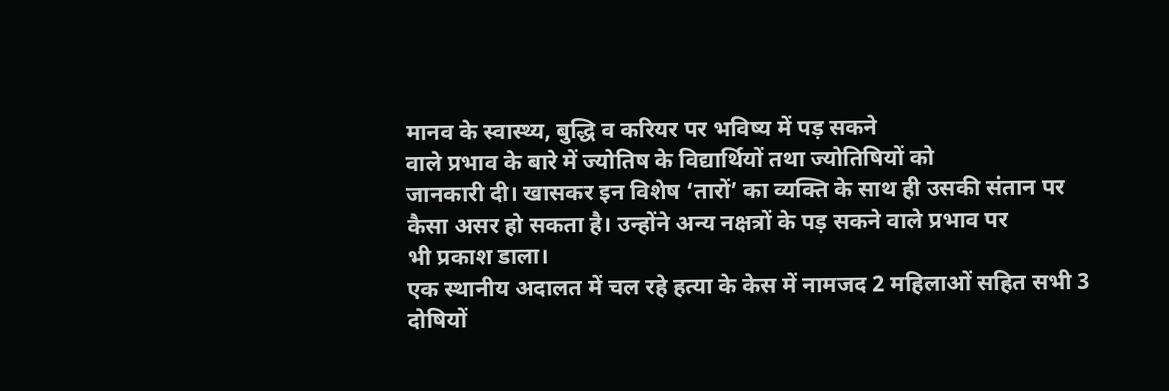मानव के स्वास्थ्य, बुद्धि व करियर पर भविष्य में पड़ सकने
वाले प्रभाव के बारे में ज्योतिष के विद्यार्थियों तथा ज्योतिषियों को
जानकारी दी। खासकर इन विशेष ‘तारों’ का व्यक्ति के साथ ही उसकी संतान पर
कैसा असर हो सकता है। उन्होंने अन्य नक्षत्रों के पड़ सकने वाले प्रभाव पर
भी प्रकाश डाला।
एक स्थानीय अदालत में चल रहे हत्या के केस में नामजद 2 महिलाओं सहित सभी 3
दोषियों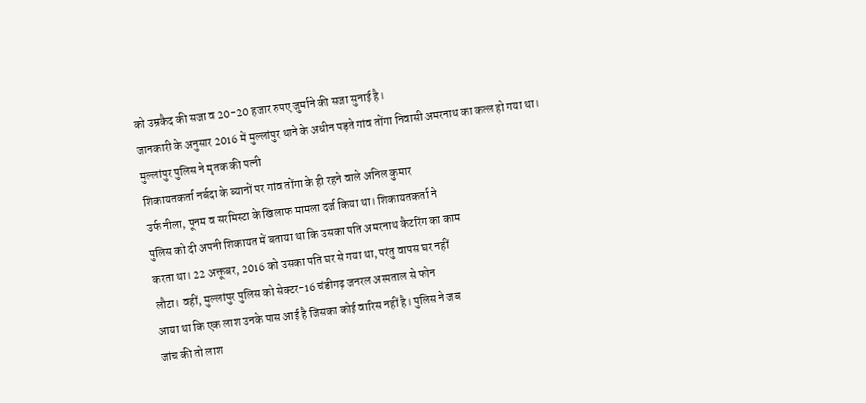को उम्रकैद की सजा व 20-20 हजार रुपए जुर्माने की सजा सुनाई है।
जानकारी के अनुसार 2016 में मुल्लांपुर थाने के अधीन पड़ते गांव तोंगा निवासी अमरनाथ का कत्ल हो गया था। मुल्लांपुर पुलिस ने मृतक की पत्नी
शिकायतकर्ता नर्बदा के ब्यानों पर गांव तोंगा के ही रहने वाले अनिल कुमार
उर्फ नीला, पूनम व सरमिस्टा के खिलाफ मामला दर्ज किया था। शिकायतकर्ता ने
पुलिस को दी अपनी शिकायत में बताया था कि उसका पति अमरनाथ कैटरिंग का काम
करता था। 22 अक्तूबर, 2016 को उसका पति घर से गया था, परंतु वापस घर नहीं
लौटा। वहीं, मुल्लांपुर पुलिस को सेक्टर-16 चंडीगढ़ जनरल अस्पताल से फोन
आया था कि एक लाश उनके पास आई है जिसका कोई वारिस नहीं है। पुलिस ने जब
जांच की तो लाश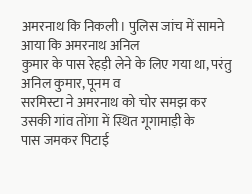अमरनाथ कि निकली। पुलिस जांच में सामने आया कि अमरनाथ अनिल
कुमार के पास रेहड़ी लेने के लिए गया था, परंतु अनिल कुमार, पूनम व
सरमिस्टा ने अमरनाथ को चोर समझ कर उसकी गांव तोंगा में स्थित गूगामाड़ी के
पास जमकर पिटाई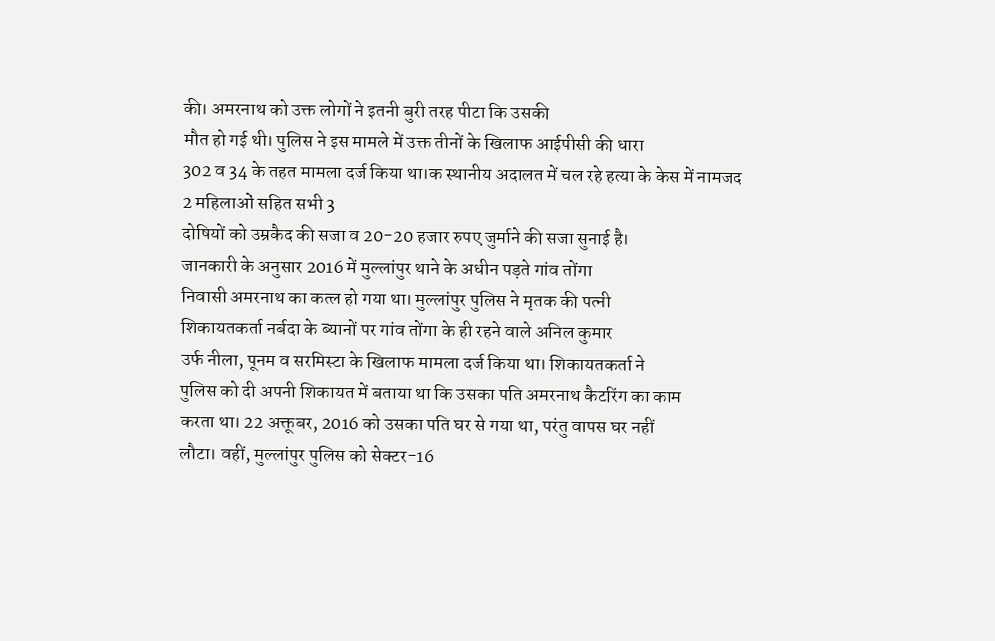की। अमरनाथ को उक्त लोगों ने इतनी बुरी तरह पीटा कि उसकी
मौत हो गई थी। पुलिस ने इस मामले में उक्त तीनों के खिलाफ आईपीसी की धारा
302 व 34 के तहत मामला दर्ज किया था।क स्थानीय अदालत में चल रहे हत्या के केस में नामजद 2 महिलाओं सहित सभी 3
दोषियों को उम्रकैद की सजा व 20-20 हजार रुपए जुर्माने की सजा सुनाई है।
जानकारी के अनुसार 2016 में मुल्लांपुर थाने के अधीन पड़ते गांव तोंगा
निवासी अमरनाथ का कत्ल हो गया था। मुल्लांपुर पुलिस ने मृतक की पत्नी
शिकायतकर्ता नर्बदा के ब्यानों पर गांव तोंगा के ही रहने वाले अनिल कुमार
उर्फ नीला, पूनम व सरमिस्टा के खिलाफ मामला दर्ज किया था। शिकायतकर्ता ने
पुलिस को दी अपनी शिकायत में बताया था कि उसका पति अमरनाथ कैटरिंग का काम
करता था। 22 अक्तूबर, 2016 को उसका पति घर से गया था, परंतु वापस घर नहीं
लौटा। वहीं, मुल्लांपुर पुलिस को सेक्टर-16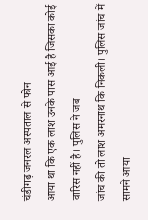चंडीगढ़ जनरल अस्पताल से फोन
आया था कि एक लाश उनके पास आई है जिसका कोई वारिस नहीं है। पुलिस ने जब
जांच की तो लाश अमरनाथ कि निकली। पुलिस जांच में सामने आया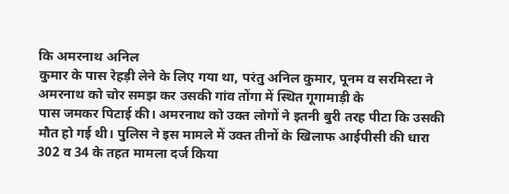कि अमरनाथ अनिल
कुमार के पास रेहड़ी लेने के लिए गया था, परंतु अनिल कुमार, पूनम व सरमिस्टा ने अमरनाथ को चोर समझ कर उसकी गांव तोंगा में स्थित गूगामाड़ी के
पास जमकर पिटाई की। अमरनाथ को उक्त लोगों ने इतनी बुरी तरह पीटा कि उसकी
मौत हो गई थी। पुलिस ने इस मामले में उक्त तीनों के खिलाफ आईपीसी की धारा
302 व 34 के तहत मामला दर्ज किया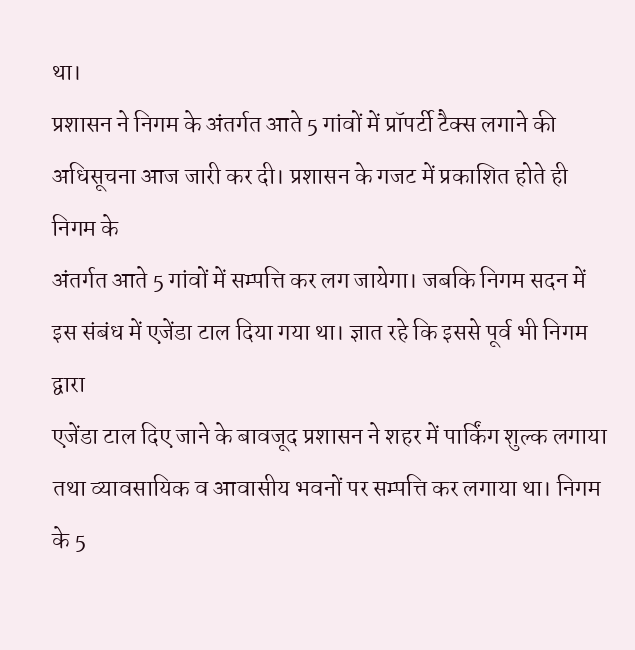था।
प्रशासन ने निगम के अंतर्गत आते 5 गांवों में प्रॉपर्टी टैक्स लगाने की
अधिसूचना आज जारी कर दी। प्रशासन के गजट में प्रकाशित होते ही निगम के
अंतर्गत आते 5 गांवों में सम्पत्ति कर लग जायेगा। जबकि निगम सदन में इस संबंध में एजेंडा टाल दिया गया था। ज्ञात रहे कि इससे पूर्व भी निगम द्वारा
एजेंडा टाल दिए जाने के बावजूद प्रशासन ने शहर में पार्किंग शुल्क लगाया
तथा व्यावसायिक व आवासीय भवनों पर सम्पत्ति कर लगाया था। निगम के 5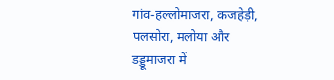गांव-हल्लोमाजरा, कजहेड़ी, पलसोरा, मलोया और डड्डूमाजरा में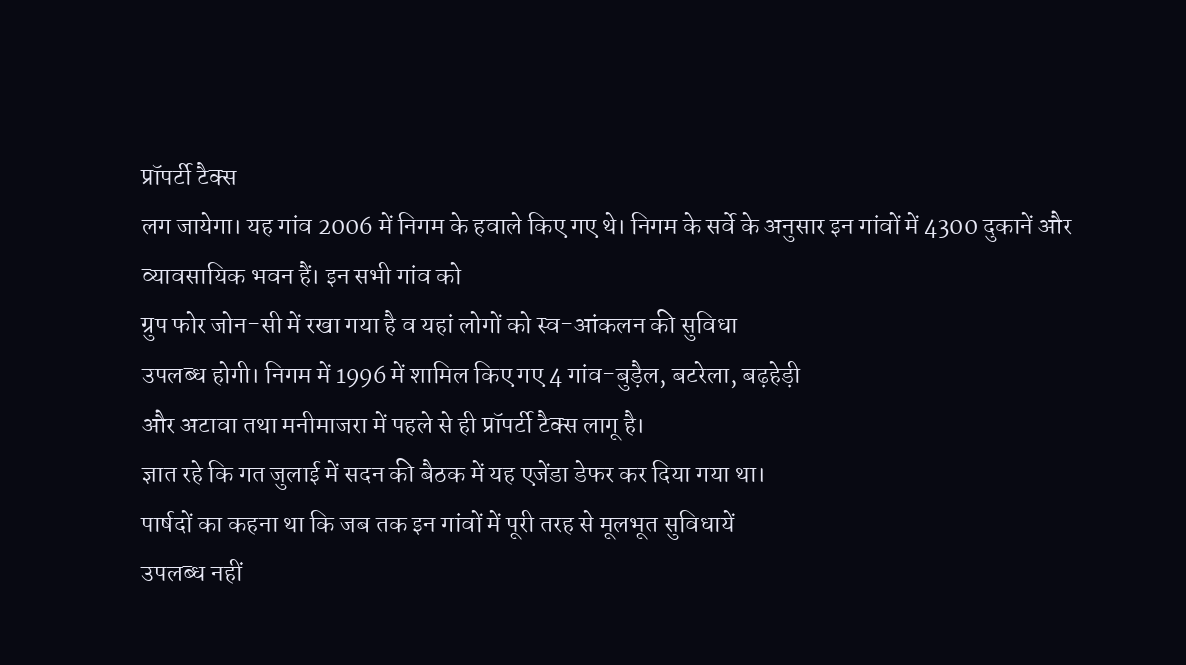प्रॉपर्टी टैक्स
लग जायेगा। यह गांव 2006 में निगम के हवाले किए गए थे। निगम के सर्वे के अनुसार इन गांवों में 4300 दुकानें और व्यावसायिक भवन हैं। इन सभी गांव को
ग्रुप फोर जोन-सी में रखा गया है व यहां लोगों को स्व-आंकलन की सुविधा
उपलब्ध होगी। निगम में 1996 में शामिल किए गए 4 गांव-बुड़ैल, बटरेला, बढ़हेड़ी
और अटावा तथा मनीमाजरा में पहले से ही प्रॉपर्टी टैक्स लागू है।
ज्ञात रहे कि गत जुलाई में सदन की बैठक में यह एजेंडा डेफर कर दिया गया था।
पार्षदों का कहना था कि जब तक इन गांवों में पूरी तरह से मूलभूत सुविधायें
उपलब्ध नहीं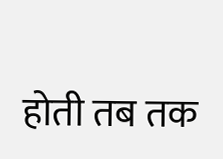होती तब तक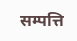सम्पत्ति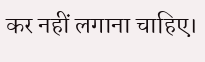कर नहीं लगाना चाहिए।